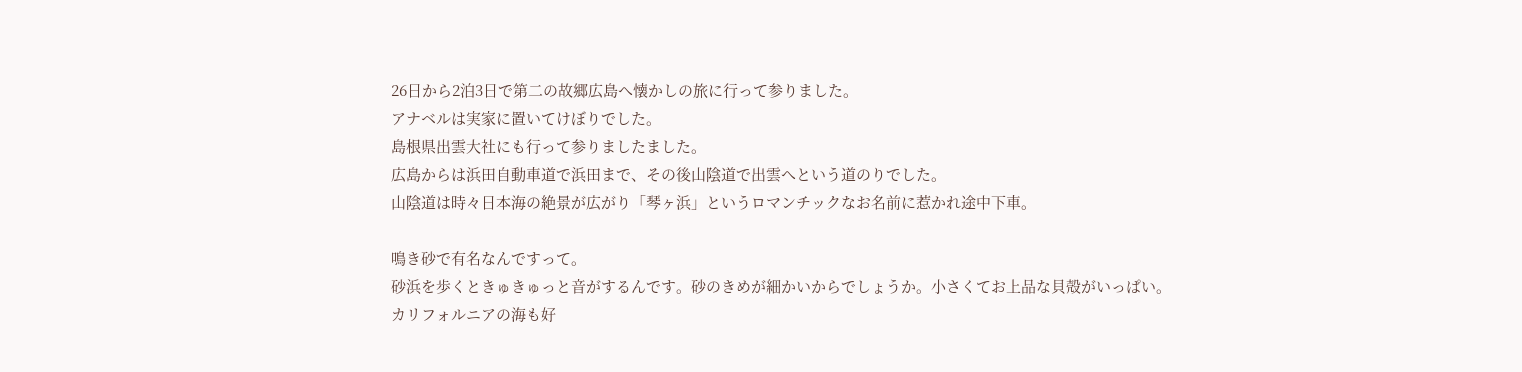26日から2泊3日で第二の故郷広島へ懐かしの旅に行って参りました。
アナベルは実家に置いてけぼりでした。
島根県出雲大社にも行って参りましたました。
広島からは浜田自動車道で浜田まで、その後山陰道で出雲へという道のりでした。
山陰道は時々日本海の絶景が広がり「琴ヶ浜」というロマンチックなお名前に惹かれ途中下車。

鳴き砂で有名なんですって。
砂浜を歩くときゅきゅっと音がするんです。砂のきめが細かいからでしょうか。小さくてお上品な貝殻がいっぱい。
カリフォルニアの海も好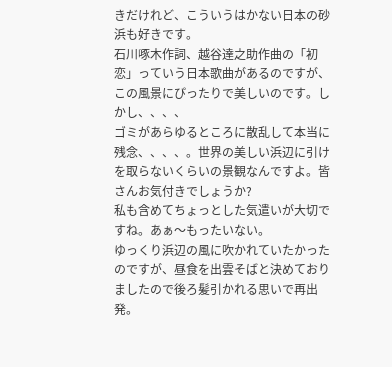きだけれど、こういうはかない日本の砂浜も好きです。
石川啄木作詞、越谷達之助作曲の「初恋」っていう日本歌曲があるのですが、この風景にぴったりで美しいのです。しかし、、、、
ゴミがあらゆるところに散乱して本当に残念、、、、。世界の美しい浜辺に引けを取らないくらいの景観なんですよ。皆さんお気付きでしょうか?
私も含めてちょっとした気遣いが大切ですね。あぁ〜もったいない。
ゆっくり浜辺の風に吹かれていたかったのですが、昼食を出雲そばと決めておりましたので後ろ髪引かれる思いで再出発。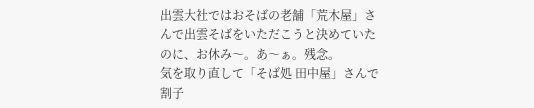出雲大社ではおそばの老舗「荒木屋」さんで出雲そばをいただこうと決めていたのに、お休み〜。あ〜ぁ。残念。
気を取り直して「そば処 田中屋」さんで割子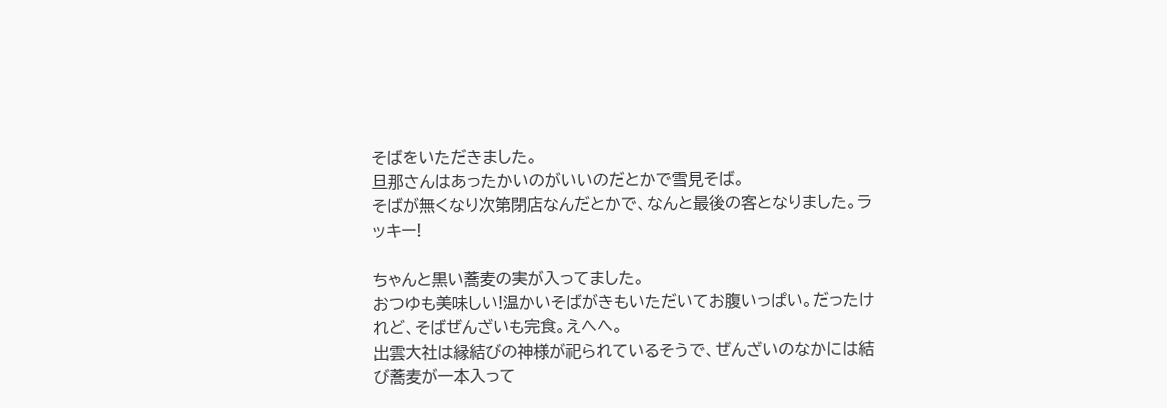そばをいただきました。
旦那さんはあったかいのがいいのだとかで雪見そば。
そばが無くなり次第閉店なんだとかで、なんと最後の客となりました。ラッキー!

ちゃんと黒い蕎麦の実が入ってました。
おつゆも美味しい!温かいそばがきもいただいてお腹いっぱい。だったけれど、そばぜんざいも完食。えへへ。
出雲大社は縁結びの神様が祀られているそうで、ぜんざいのなかには結び蕎麦が一本入って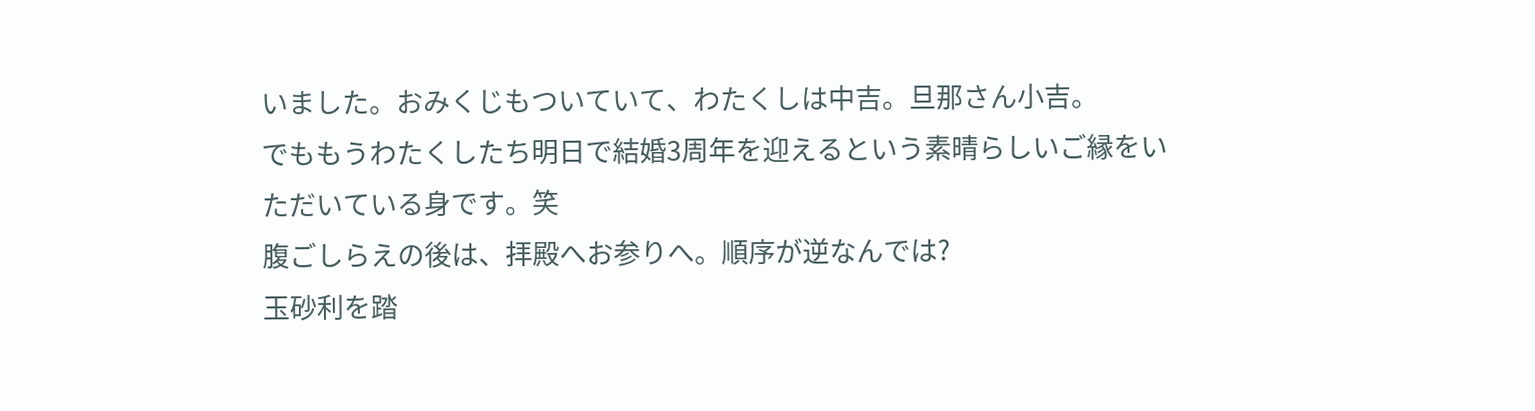いました。おみくじもついていて、わたくしは中吉。旦那さん小吉。
でももうわたくしたち明日で結婚3周年を迎えるという素晴らしいご縁をいただいている身です。笑
腹ごしらえの後は、拝殿へお参りへ。順序が逆なんでは?
玉砂利を踏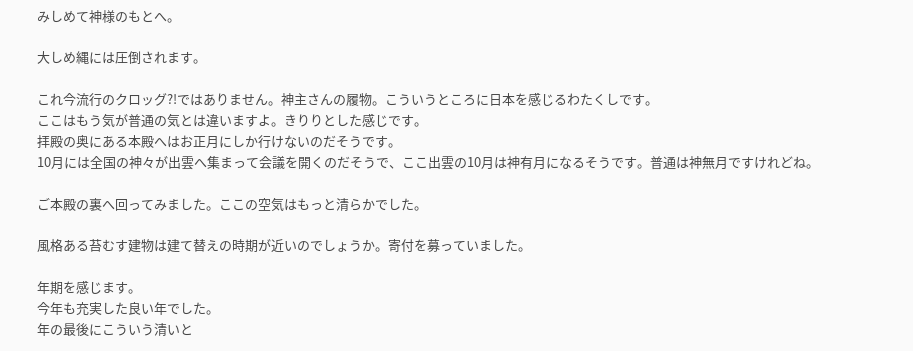みしめて神様のもとへ。

大しめ縄には圧倒されます。

これ今流行のクロッグ?!ではありません。神主さんの履物。こういうところに日本を感じるわたくしです。
ここはもう気が普通の気とは違いますよ。きりりとした感じです。
拝殿の奥にある本殿へはお正月にしか行けないのだそうです。
10月には全国の神々が出雲へ集まって会議を開くのだそうで、ここ出雲の10月は神有月になるそうです。普通は神無月ですけれどね。

ご本殿の裏へ回ってみました。ここの空気はもっと清らかでした。

風格ある苔むす建物は建て替えの時期が近いのでしょうか。寄付を募っていました。

年期を感じます。
今年も充実した良い年でした。
年の最後にこういう清いと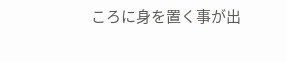ころに身を置く事が出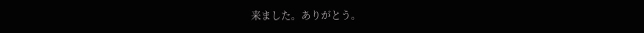来ました。ありがとう。